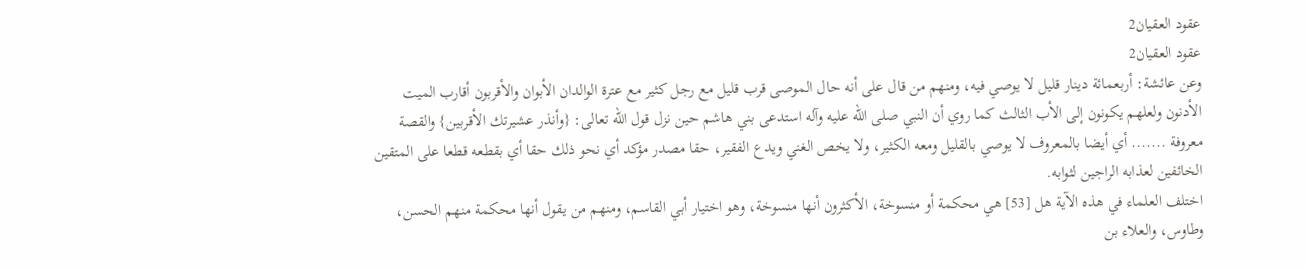عقود العقيان2
عقود العقيان2
وعن عائشة: أربعمائة دينار قليل لا يوصي فيه، ومنهم من قال على أنه حال الموصى قرب قليل مع رجل كثير مع عترة الوالدان الأبوان والأقربون أقارب الميت الأدنون ولعلهم يكونون إلى الأب الثالث كما روي أن النبي صلى الله عليه وآله استدعى بني هاشم حين نزل قول الله تعالى: {وأنذر عشيرتك الأقربين} والقصة معروفة ....... أي أيضا بالمعروف لا يوصي بالقليل ومعه الكثير، ولا يخص الغني ويدع الفقير، حقا مصدر مؤكد أي نحو ذلك حقا أي بقطعه قطعا على المتقين الخائفين لعذابه الراجين لثوابه.
اختلف العلماء في هذه الآية هل [53] هي محكمة أو منسوخة، الأكثرون أنها منسوخة، وهو اختيار أبي القاسم، ومنهم من يقول أنها محكمة منهم الحسن، وطاوس، والعلاء بن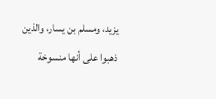يزيد، ومسلم بن يسار، والذين ذهبوا على أنها منسوخة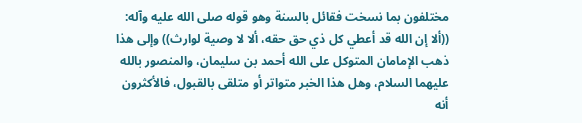مختلفون بما نسخت فقائل بالسنة وهو قوله صلى الله عليه وآله: ((ألا إن الله قد أعطي كل ذي حق حقه، ألا لا وصية لوارث)) وإلى هذا ذهب الإمامان المتوكل على الله أحمد بن سليمان، والمنصور بالله عليهما السلام، وهل هذا الخبر متواتر أو متلقى بالقبول، فالأكثرون أنه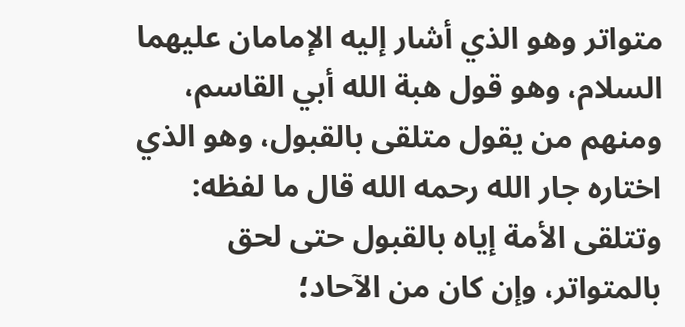متواتر وهو الذي أشار إليه الإمامان عليهما السلام، وهو قول هبة الله أبي القاسم، ومنهم من يقول متلقى بالقبول، وهو الذي اختاره جار الله رحمه الله قال ما لفظه: وتتلقى الأمة إياه بالقبول حتى لحق بالمتواتر، وإن كان من الآحاد؛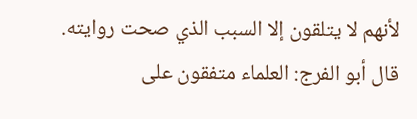لأنهم لا يتلقون إلا السبب الذي صحت روايته.
قال أبو الفرج: العلماء متفقون على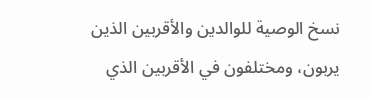نسخ الوصية للوالدين والأقربين الذين يربون، ومختلفون في الأقربين الذي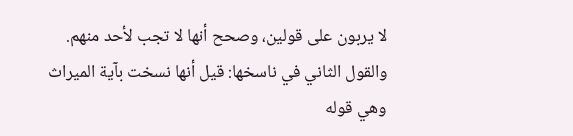لا يربون على قولين، وصحح أنها لا تجب لأحد منهم.
والقول الثاني في ناسخها: قيل أنها نسخت بآية الميراث وهي قوله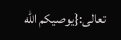تعالى:{يوصيكم الله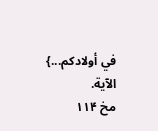في أولادكم...} الآية.
مخ ۱۱۴